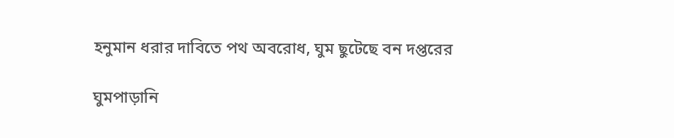হনুমান ধরার দাবিতে পথ অবরোধ, ঘুম ছুটেছে বন দপ্তরের

ঘুমপাড়ানি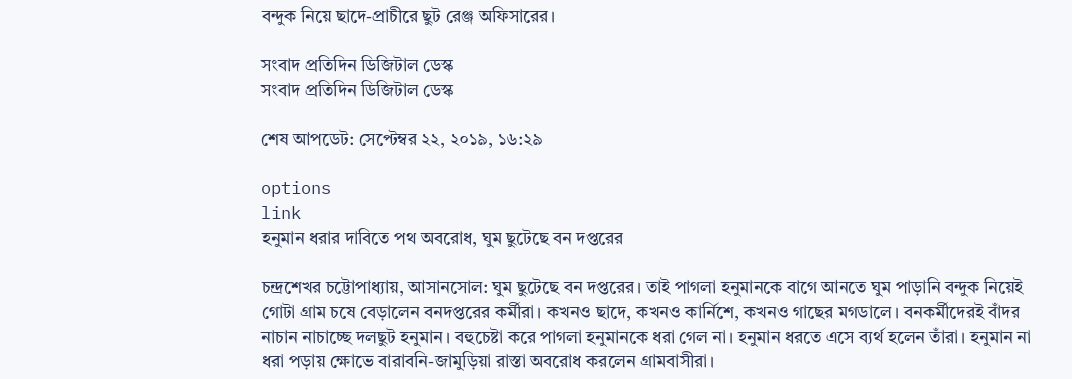বন্দুক নিয়ে ছাদে-প্রাচীরে ছুট রেঞ্জ অফিসারের।

সংবাদ প্রতিদিন ডিজিটাল ডেস্ক
সংবাদ প্রতিদিন ডিজিটাল ডেস্ক

শেষ আপডেট: সেপ্টেম্বর ২২, ২০১৯, ১৬:২৯

options
link
হনুমান ধরার দাবিতে পথ অবরোধ, ঘুম ছুটেছে বন দপ্তরের

চন্দ্রশেখর চট্টোপাধ্যায়, আসানসোল: ঘুম ছুটেছে বন দপ্তরের। তাই পাগলা হনুমানকে বাগে আনতে ঘুম পাড়ানি বন্দুক নিয়েই গোটা গ্রাম চষে বেড়ালেন বনদপ্তরের কর্মীরা। কখনও ছাদে, কখনও কার্নিশে, কখনও গাছের মগডালে। বনকর্মীদেরই বাঁদর নাচান নাচাচ্ছে দলছুট হনুমান। বহুচেষ্টা করে পাগলা হনুমানকে ধরা গেল না। হনুমান ধরতে এসে ব্যর্থ হলেন তাঁরা। হনুমান না ধরা পড়ায় ক্ষোভে বারাবনি-জামুড়িয়া রাস্তা অবরোধ করলেন গ্রামবাসীরা।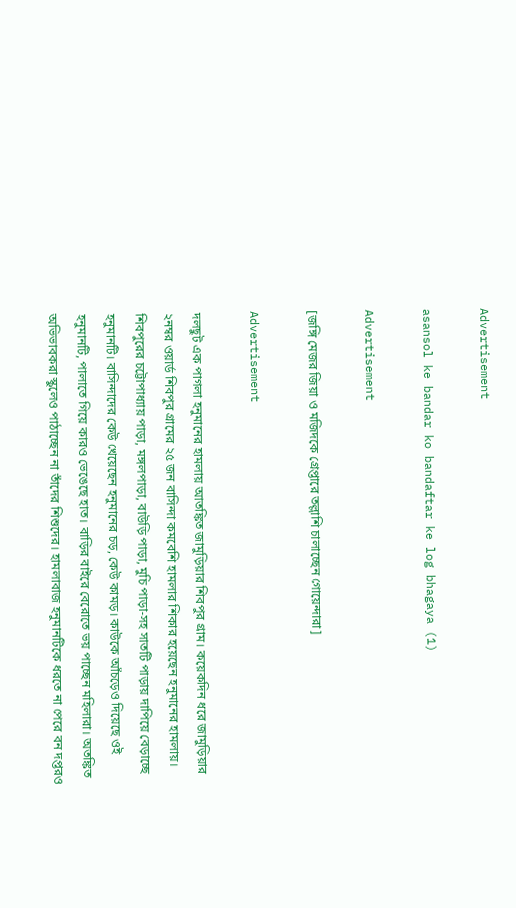Advertisement

asansol ke bandar ko bandaftar ke log bhagaya (1)

Advertisement

[জঙ্গি মেজর জিয়া ও মজিদকে গ্রেপ্তারে তল্লাশি চালাচ্ছেন গোয়েন্দারা]

Advertisement

দলছুট এক পাগলা হনুমানের হামলায় আতঙ্কিত জামুড়িয়ার শিবপুর গ্রাম। কয়েকদিন ধরে জামুড়িয়ার ২নম্বর ওয়ার্ড শিবপুর গ্রামের ২৫ জন বাসিন্দা কমবেশি হামলার শিকার হয়েছেন হনুমানের হামলায়। শিবপুরের চট্টোপাধ্যায় পাড়া, মঙ্গলপাড়া, বাউড়ি পাড়া, মুচি পাড়া-সহ সাতটি পাড়ায় দাপিয়ে বেড়াচ্ছে হনুমানটি। বাসিন্দাদের কেউ খেয়েছেন হনুমানের চড়, কেউ কামড়। কাউকে আঁচড়েও দিয়েছে ওই হনুমানটি, পালাতে গিয়ে কারও ভেঙেছে হাত। বাড়ির বাইরে বেরোতে ভয় পাচ্ছেন মহিলারা। অতঙ্কিত অভিভাবকরা স্কুলেও পাঠাচ্ছেন না তাঁদের শিশুদের। হামলাবাজ হনুমানটিকে ধরতে না পেরে বন দপ্তরও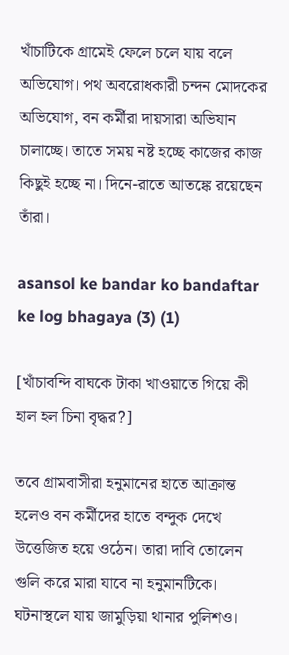খাঁচাটিকে গ্রামেই ফেলে চলে যায় বলে অভিযোগ। পথ অবরোধকারী চন্দন মোদকের অভিযোগ, বন কর্মীরা দায়সারা অভিযান চালাচ্ছে। তাতে সময় নষ্ট হচ্ছে কাজের কাজ কিছুই হচ্ছে না। দিনে-রাতে আতঙ্কে রয়েছেন তাঁরা।

asansol ke bandar ko bandaftar ke log bhagaya (3) (1)

[খাঁচাবন্দি বাঘকে টাকা খাওয়াতে গিয়ে কী হাল হল চিনা বৃদ্ধর?]

তবে গ্রামবাসীরা হনুমানের হাতে আক্রান্ত হলেও বন কর্মীদের হাতে বন্দুক দেখে উত্তেজিত হয়ে ওঠেন। তারা দাবি তোলেন গুলি করে মারা যাবে না হনুমানটিকে। ঘটনাস্থলে যায় জামুড়িয়া থানার পুলিশও।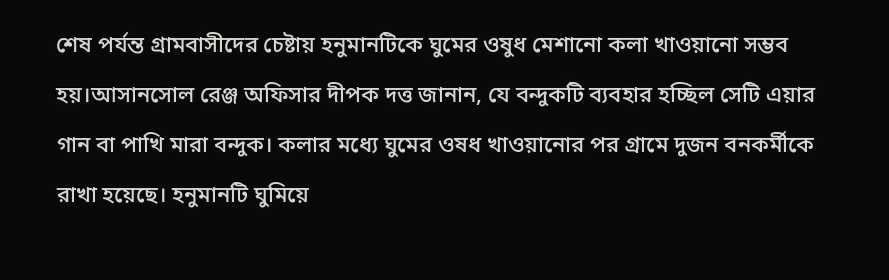শেষ পর্যন্ত গ্রামবাসীদের চেষ্টায় হনুমানটিকে ঘুমের ওষুধ মেশানো কলা খাওয়ানো সম্ভব হয়।আসানসোল রেঞ্জ অফিসার দীপক দত্ত জানান, যে বন্দুকটি ব্যবহার হচ্ছিল সেটি এয়ার গান বা পাখি মারা বন্দুক। কলার মধ্যে ঘুমের ওষধ খাওয়ানোর পর গ্রামে দুজন বনকর্মীকে রাখা হয়েছে। হনুমানটি ঘুমিয়ে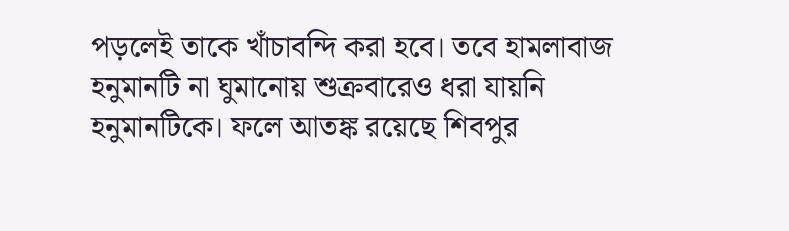পড়লেই তাকে খাঁচাবন্দি করা হবে। তবে হামলাবাজ হনুমানটি না ঘুমানোয় শুক্রবারেও ধরা যায়নি হনুমানটিকে। ফলে আতঙ্ক রয়েছে শিবপুর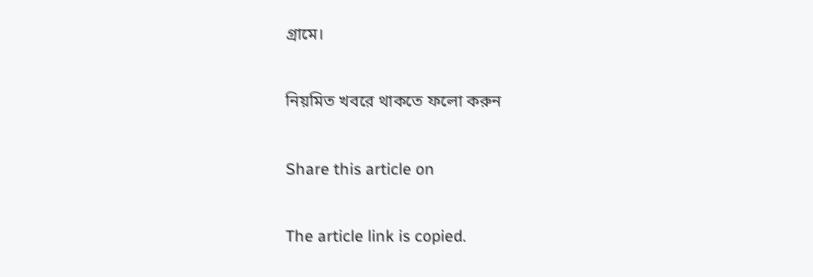গ্রামে।

নিয়মিত খবরে থাকতে ফলো করুন

Share this article on

The article link is copied.